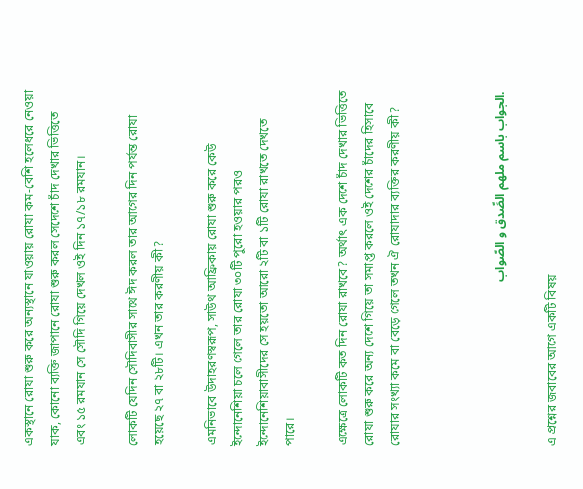একস্থানে রোযা শুরু করে অন্যস্থানে যাওয়ায় রোযা কম-বেশি হলেধরে নেওয়া যাক, কোনো ব্যক্তি জাপানে রোযা শুরু করল সেদেশে চাঁদ দেখার ভিত্তিতে এবং ১৫ রমযান সে সৌদি গিয়ে দেখল ওই দিন ১৭/১৮ রমযান।

লোকটি যেদিন সৌদিবাসীর সাথে ঈদ করল তার আগের দিন পর্যন্ত রোযা হয়েছে ২৭ বা ২৮টি। এখন তার করণীয় কী?

এমনিভাবে উদাহরণস্বরূপ, সাউথ আফ্রিকায় রোযা শুরু করে কেউ ইন্দোনেশিয়া চলে গেলে তার রোযা ৩০টি পুরো হওয়ার পরও ইন্দোনেশিয়াবাসীদের সে হয়তো আরো ২টি বা ১টি রোযা রাখতে দেখতে পারে।

এক্ষেত্রে লোকটি কত দিন রোযা রাখবে? অর্থাৎ এক দেশে চাঁদ দেখার ভিত্তিতে রোযা শুরু করে অন্য দেশে গিয়ে তা সমাপ্ত করলে ওই দেশের চাঁদের হিসাবে রোযার সংখ্যা কমে বা বেড়ে গেলে তখন ঐ রোযাদার ব্যক্তির করণীয় কী?



.الجواب باسم ملهم الصِّدق و الصّواب

এ প্রশ্নের জবাবের আগে একটি বিষয়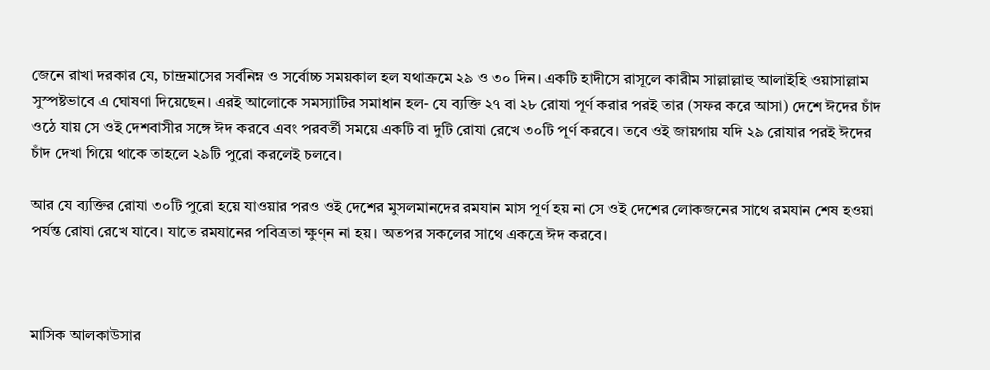জেনে রাখা দরকার যে, চান্দ্রমাসের সর্বনিম্ন ও সর্বোচ্চ সময়কাল হল যথাক্রমে ২৯ ও ৩০ দিন। একটি হাদীসে রাসূলে কারীম সাল্লাল্লাহু আলাইহি ওয়াসাল্লাম সুস্পষ্টভাবে এ ঘোষণা দিয়েছেন। এরই আলোকে সমস্যাটির সমাধান হল- যে ব্যক্তি ২৭ বা ২৮ রোযা পূর্ণ করার পরই তার (সফর করে আসা) দেশে ঈদের চাঁদ ওঠে যায় সে ওই দেশবাসীর সঙ্গে ঈদ করবে এবং পরবর্তী সময়ে একটি বা দুটি রোযা রেখে ৩০টি পূর্ণ করবে। তবে ওই জায়গায় যদি ২৯ রোযার পরই ঈদের চাঁদ দেখা গিয়ে থাকে তাহলে ২৯টি পুরো করলেই চলবে।

আর যে ব্যক্তির রোযা ৩০টি পুরো হয়ে যাওয়ার পরও ওই দেশের মুসলমানদের রমযান মাস পূর্ণ হয় না সে ওই দেশের লোকজনের সাথে রমযান শেষ হওয়া পর্যন্ত রোযা রেখে যাবে। যাতে রমযানের পবিত্রতা ক্ষুণ্ন না হয়। অতপর সকলের সাথে একত্রে ঈদ করবে।



মাসিক আলকাউসার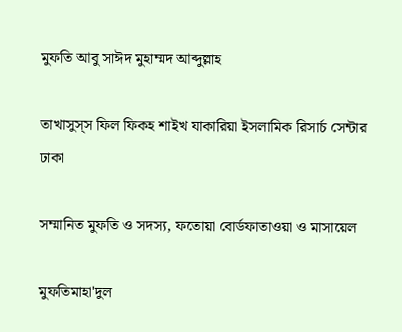মুফতি আবু সাঈদ মুহাম্মদ আব্দুল্লাহ

তাখাসুস্স ফিল ফিকহ শাইখ যাকারিয়া ইসলামিক রিসার্চ সেন্টার ঢাকা

সম্মানিত মুফতি ও সদস্য, ফতোয়া বোর্ডফাতাওয়া ও মাসায়েল

মুফতিমাহা'দুল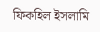ফিকহিল ইসলামি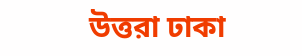উত্তরা ঢাকা